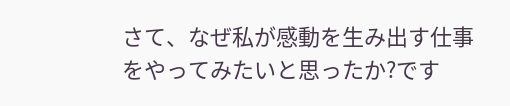さて、なぜ私が感動を生み出す仕事をやってみたいと思ったか?です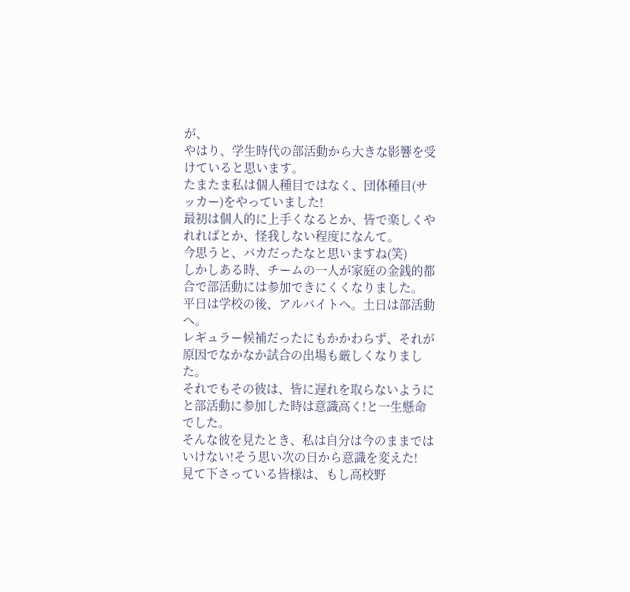が、
やはり、学生時代の部活動から大きな影響を受けていると思います。
たまたま私は個人種目ではなく、団体種目(サッカー)をやっていました!
最初は個人的に上手くなるとか、皆で楽しくやれればとか、怪我しない程度になんて。
今思うと、バカだったなと思いますね(笑)
しかしある時、チームの一人が家庭の金銭的都合で部活動には参加できにくくなりました。
平日は学校の後、アルバイトへ。土日は部活動へ。
レギュラー候補だったにもかかわらず、それが原因でなかなか試合の出場も厳しくなりました。
それでもその彼は、皆に遅れを取らないようにと部活動に参加した時は意識高く!と一生懸命でした。
そんな彼を見たとき、私は自分は今のままではいけない!そう思い次の日から意識を変えた!
見て下さっている皆様は、もし高校野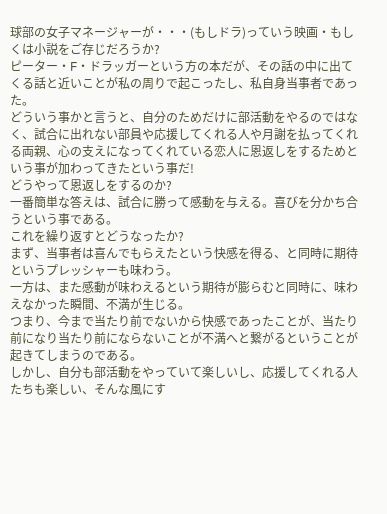球部の女子マネージャーが・・・(もしドラ)っていう映画・もしくは小説をご存じだろうか?
ピーター・F・ドラッガーという方の本だが、その話の中に出てくる話と近いことが私の周りで起こったし、私自身当事者であった。
どういう事かと言うと、自分のためだけに部活動をやるのではなく、試合に出れない部員や応援してくれる人や月謝を払ってくれる両親、心の支えになってくれている恋人に恩返しをするためという事が加わってきたという事だ!
どうやって恩返しをするのか?
一番簡単な答えは、試合に勝って感動を与える。喜びを分かち合うという事である。
これを繰り返すとどうなったか?
まず、当事者は喜んでもらえたという快感を得る、と同時に期待というプレッシャーも味わう。
一方は、また感動が味わえるという期待が膨らむと同時に、味わえなかった瞬間、不満が生じる。
つまり、今まで当たり前でないから快感であったことが、当たり前になり当たり前にならないことが不満へと繋がるということが起きてしまうのである。
しかし、自分も部活動をやっていて楽しいし、応援してくれる人たちも楽しい、そんな風にす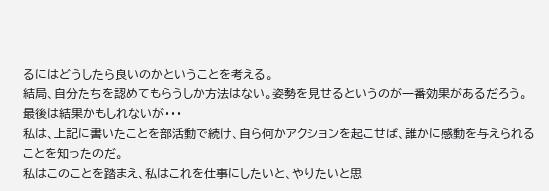るにはどうしたら良いのかということを考える。
結局、自分たちを認めてもらうしか方法はない。姿勢を見せるというのが一番効果があるだろう。
最後は結果かもしれないが・・・
私は、上記に書いたことを部活動で続け、自ら何かアクションを起こせば、誰かに感動を与えられることを知ったのだ。
私はこのことを踏まえ、私はこれを仕事にしたいと、やりたいと思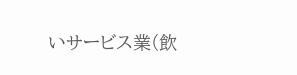いサービス業(飲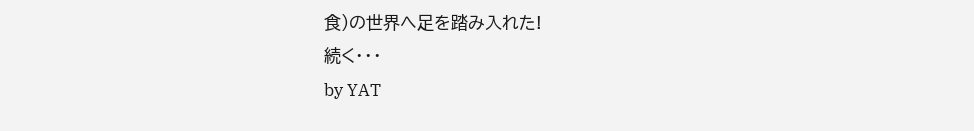食)の世界へ足を踏み入れた!
続く・・・
by YAT